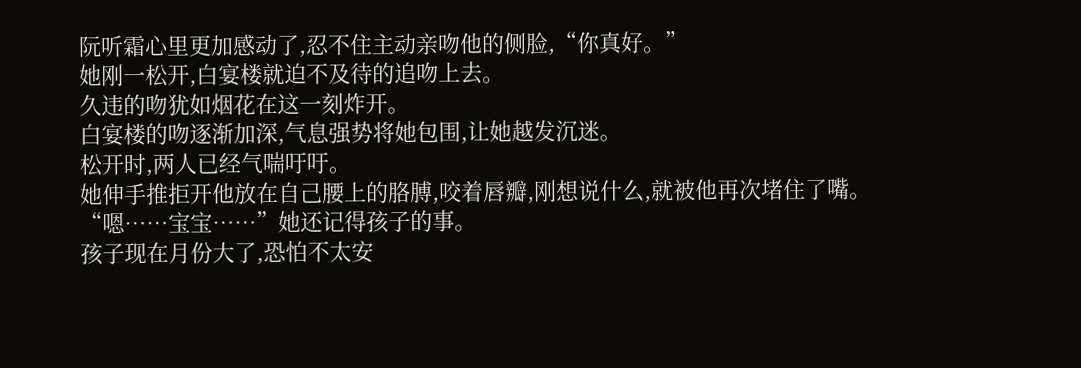阮听霜心里更加感动了,忍不住主动亲吻他的侧脸,“你真好。”
她刚一松开,白宴楼就迫不及待的追吻上去。
久违的吻犹如烟花在这一刻炸开。
白宴楼的吻逐渐加深,气息强势将她包围,让她越发沉迷。
松开时,两人已经气喘吁吁。
她伸手推拒开他放在自己腰上的胳膊,咬着唇瓣,刚想说什么,就被他再次堵住了嘴。
“嗯……宝宝……”她还记得孩子的事。
孩子现在月份大了,恐怕不太安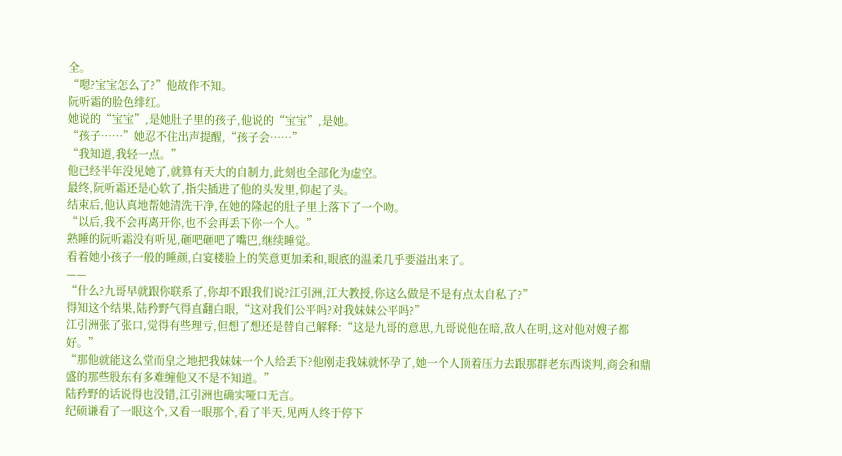全。
“嗯?宝宝怎么了?”他故作不知。
阮听霜的脸色绯红。
她说的“宝宝”,是她肚子里的孩子,他说的“宝宝”,是她。
“孩子……”她忍不住出声提醒,“孩子会……”
“我知道,我轻一点。”
他已经半年没见她了,就算有天大的自制力,此刻也全部化为虚空。
最终,阮听霜还是心软了,指尖插进了他的头发里,仰起了头。
结束后,他认真地帮她清洗干净,在她的隆起的肚子里上落下了一个吻。
“以后,我不会再离开你,也不会再丢下你一个人。”
熟睡的阮听霜没有听见,砸吧砸吧了嘴巴,继续睡觉。
看着她小孩子一般的睡颜,白宴楼脸上的笑意更加柔和,眼底的温柔几乎要溢出来了。
——
“什么?九哥早就跟你联系了,你却不跟我们说?江引洲,江大教授,你这么做是不是有点太自私了?”
得知这个结果,陆矜野气得直翻白眼,“这对我们公平吗?对我妹妹公平吗?”
江引洲张了张口,觉得有些理亏,但想了想还是替自己解释:“这是九哥的意思,九哥说他在暗,敌人在明,这对他对嫂子都好。”
“那他就能这么堂而皇之地把我妹妹一个人给丢下?他刚走我妹就怀孕了,她一个人顶着压力去跟那群老东西谈判,商会和鼎盛的那些股东有多难缠他又不是不知道。”
陆矜野的话说得也没错,江引洲也确实哑口无言。
纪硕谦看了一眼这个,又看一眼那个,看了半天,见两人终于停下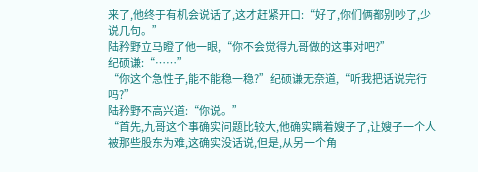来了,他终于有机会说话了,这才赶紧开口:“好了,你们俩都别吵了,少说几句。”
陆矜野立马瞪了他一眼,“你不会觉得九哥做的这事对吧?”
纪硕谦:“……”
“你这个急性子,能不能稳一稳?”纪硕谦无奈道,“听我把话说完行吗?”
陆矜野不高兴道:“你说。”
“首先,九哥这个事确实问题比较大,他确实瞒着嫂子了,让嫂子一个人被那些股东为难,这确实没话说,但是,从另一个角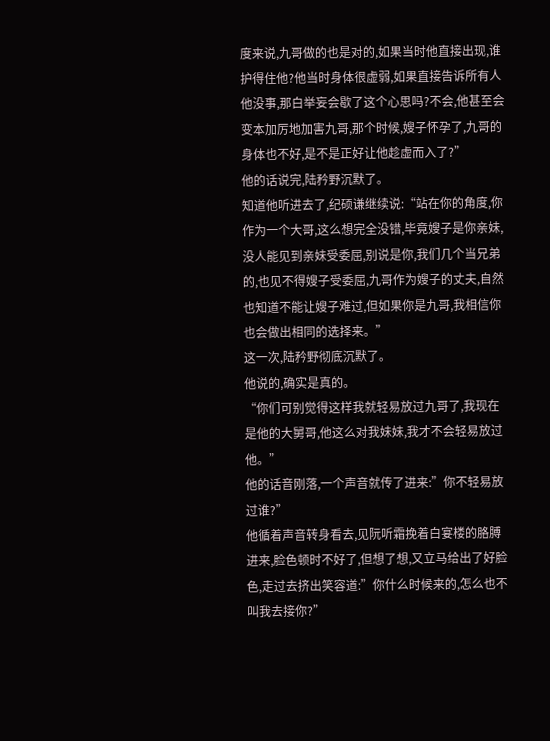度来说,九哥做的也是对的,如果当时他直接出现,谁护得住他?他当时身体很虚弱,如果直接告诉所有人他没事,那白举妄会歇了这个心思吗?不会,他甚至会变本加厉地加害九哥,那个时候,嫂子怀孕了,九哥的身体也不好,是不是正好让他趁虚而入了?”
他的话说完,陆矜野沉默了。
知道他听进去了,纪硕谦继续说:“站在你的角度,你作为一个大哥,这么想完全没错,毕竟嫂子是你亲妹,没人能见到亲妹受委屈,别说是你,我们几个当兄弟的,也见不得嫂子受委屈,九哥作为嫂子的丈夫,自然也知道不能让嫂子难过,但如果你是九哥,我相信你也会做出相同的选择来。”
这一次,陆矜野彻底沉默了。
他说的,确实是真的。
“你们可别觉得这样我就轻易放过九哥了,我现在是他的大舅哥,他这么对我妹妹,我才不会轻易放过他。”
他的话音刚落,一个声音就传了进来:”你不轻易放过谁?”
他循着声音转身看去,见阮听霜挽着白宴楼的胳膊进来,脸色顿时不好了,但想了想,又立马给出了好脸色,走过去挤出笑容道:”你什么时候来的,怎么也不叫我去接你?”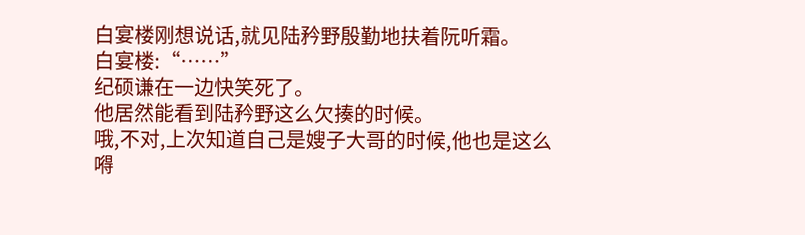白宴楼刚想说话,就见陆矜野殷勤地扶着阮听霜。
白宴楼:“……”
纪硕谦在一边快笑死了。
他居然能看到陆矜野这么欠揍的时候。
哦,不对,上次知道自己是嫂子大哥的时候,他也是这么嘚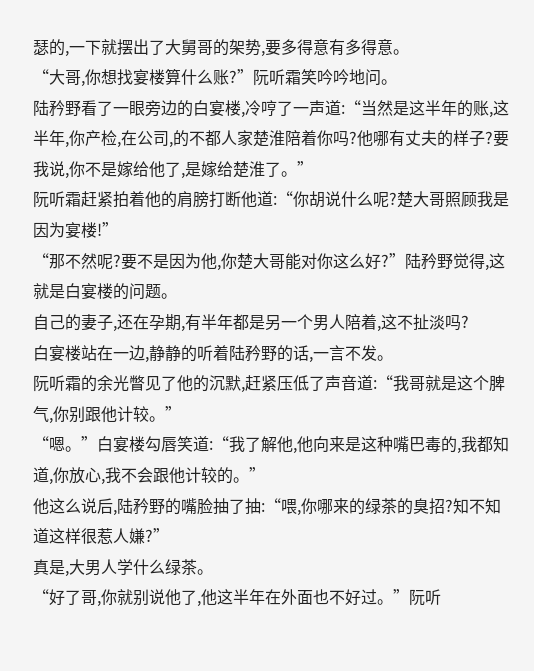瑟的,一下就摆出了大舅哥的架势,要多得意有多得意。
“大哥,你想找宴楼算什么账?”阮听霜笑吟吟地问。
陆矜野看了一眼旁边的白宴楼,冷哼了一声道:“当然是这半年的账,这半年,你产检,在公司,的不都人家楚淮陪着你吗?他哪有丈夫的样子?要我说,你不是嫁给他了,是嫁给楚淮了。”
阮听霜赶紧拍着他的肩膀打断他道:“你胡说什么呢?楚大哥照顾我是因为宴楼!”
“那不然呢?要不是因为他,你楚大哥能对你这么好?”陆矜野觉得,这就是白宴楼的问题。
自己的妻子,还在孕期,有半年都是另一个男人陪着,这不扯淡吗?
白宴楼站在一边,静静的听着陆矜野的话,一言不发。
阮听霜的余光瞥见了他的沉默,赶紧压低了声音道:“我哥就是这个脾气,你别跟他计较。”
“嗯。”白宴楼勾唇笑道:“我了解他,他向来是这种嘴巴毒的,我都知道,你放心,我不会跟他计较的。”
他这么说后,陆矜野的嘴脸抽了抽:“喂,你哪来的绿茶的臭招?知不知道这样很惹人嫌?”
真是,大男人学什么绿茶。
“好了哥,你就别说他了,他这半年在外面也不好过。”阮听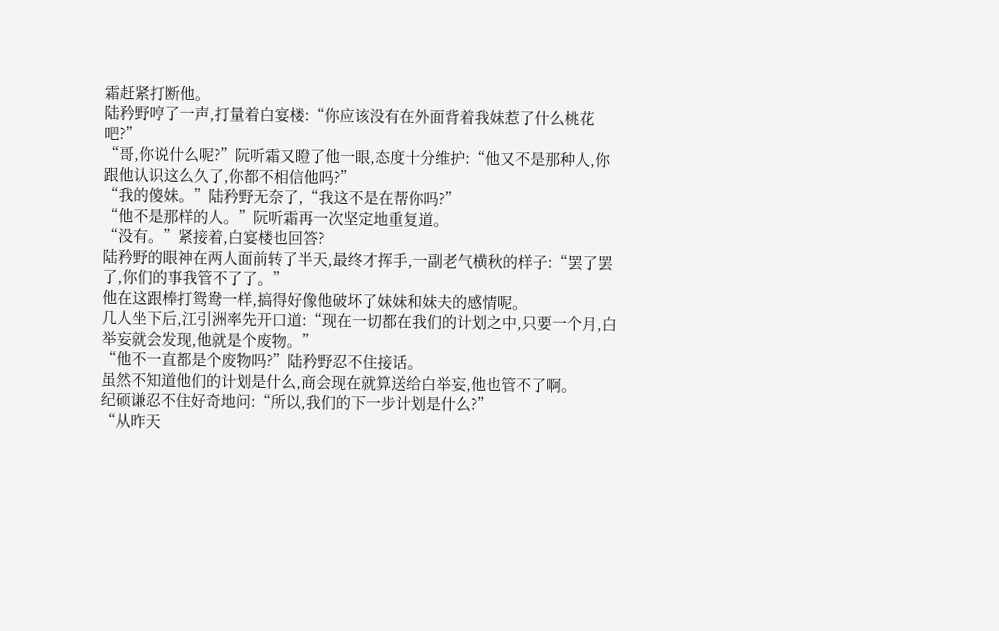霜赶紧打断他。
陆矜野哼了一声,打量着白宴楼:“你应该没有在外面背着我妹惹了什么桃花吧?”
“哥,你说什么呢?”阮听霜又瞪了他一眼,态度十分维护:“他又不是那种人,你跟他认识这么久了,你都不相信他吗?”
“我的傻妹。”陆矜野无奈了,“我这不是在帮你吗?”
“他不是那样的人。”阮听霜再一次坚定地重复道。
“没有。”紧接着,白宴楼也回答?
陆矜野的眼神在两人面前转了半天,最终才挥手,一副老气横秋的样子:“罢了罢了,你们的事我管不了了。”
他在这跟棒打鸳鸯一样,搞得好像他破坏了妹妹和妹夫的感情呢。
几人坐下后,江引洲率先开口道:“现在一切都在我们的计划之中,只要一个月,白举妄就会发现,他就是个废物。”
“他不一直都是个废物吗?”陆矜野忍不住接话。
虽然不知道他们的计划是什么,商会现在就算送给白举妄,他也管不了啊。
纪硕谦忍不住好奇地问:“所以,我们的下一步计划是什么?”
“从昨天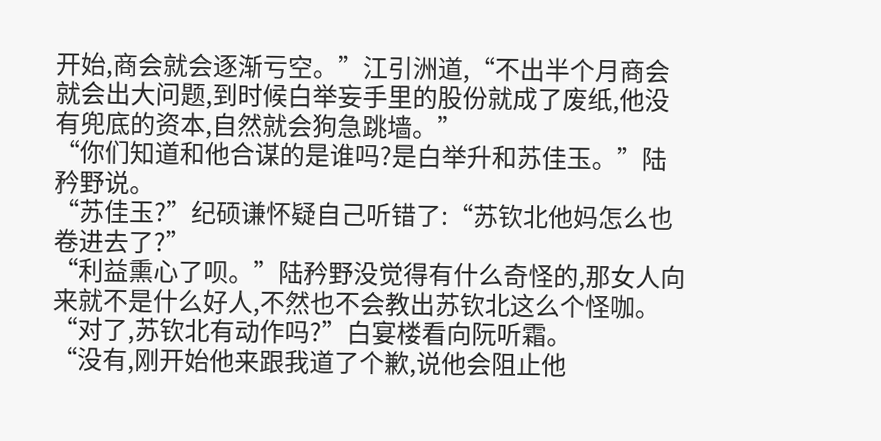开始,商会就会逐渐亏空。”江引洲道,“不出半个月商会就会出大问题,到时候白举妄手里的股份就成了废纸,他没有兜底的资本,自然就会狗急跳墙。”
“你们知道和他合谋的是谁吗?是白举升和苏佳玉。”陆矜野说。
“苏佳玉?”纪硕谦怀疑自己听错了:“苏钦北他妈怎么也卷进去了?”
“利益熏心了呗。”陆矜野没觉得有什么奇怪的,那女人向来就不是什么好人,不然也不会教出苏钦北这么个怪咖。
“对了,苏钦北有动作吗?”白宴楼看向阮听霜。
“没有,刚开始他来跟我道了个歉,说他会阻止他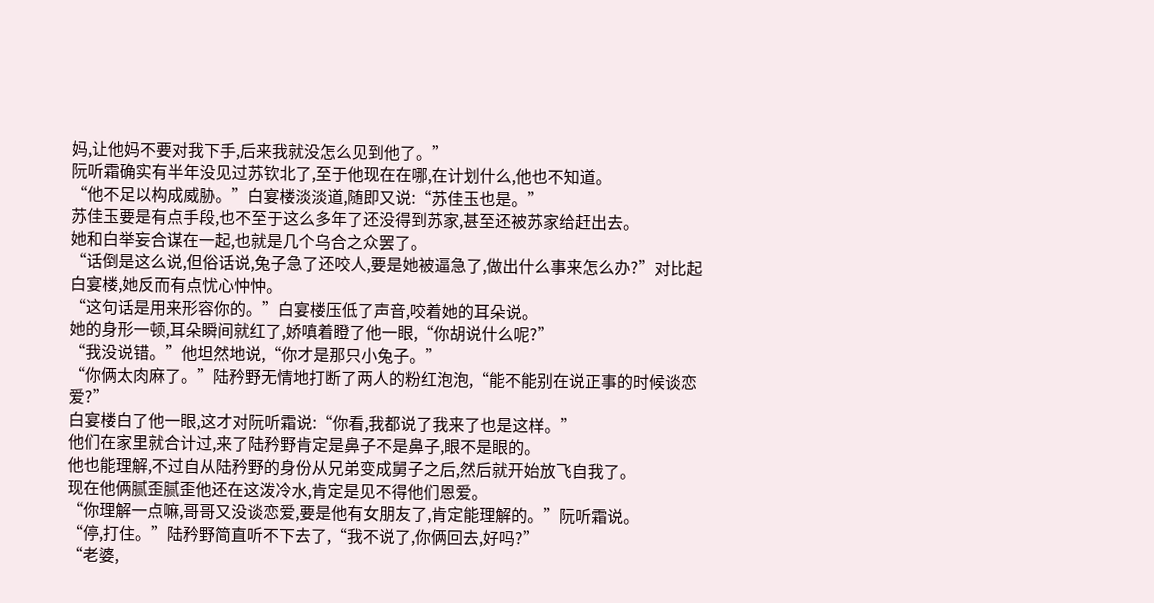妈,让他妈不要对我下手,后来我就没怎么见到他了。”
阮听霜确实有半年没见过苏钦北了,至于他现在在哪,在计划什么,他也不知道。
“他不足以构成威胁。”白宴楼淡淡道,随即又说:“苏佳玉也是。”
苏佳玉要是有点手段,也不至于这么多年了还没得到苏家,甚至还被苏家给赶出去。
她和白举妄合谋在一起,也就是几个乌合之众罢了。
“话倒是这么说,但俗话说,兔子急了还咬人,要是她被逼急了,做出什么事来怎么办?”对比起白宴楼,她反而有点忧心忡忡。
“这句话是用来形容你的。”白宴楼压低了声音,咬着她的耳朵说。
她的身形一顿,耳朵瞬间就红了,娇嗔着瞪了他一眼,“你胡说什么呢?”
“我没说错。”他坦然地说,“你才是那只小兔子。”
“你俩太肉麻了。”陆矜野无情地打断了两人的粉红泡泡,“能不能别在说正事的时候谈恋爱?”
白宴楼白了他一眼,这才对阮听霜说:“你看,我都说了我来了也是这样。”
他们在家里就合计过,来了陆矜野肯定是鼻子不是鼻子,眼不是眼的。
他也能理解,不过自从陆矜野的身份从兄弟变成舅子之后,然后就开始放飞自我了。
现在他俩腻歪腻歪他还在这泼冷水,肯定是见不得他们恩爱。
“你理解一点嘛,哥哥又没谈恋爱,要是他有女朋友了,肯定能理解的。”阮听霜说。
“停,打住。”陆矜野简直听不下去了,“我不说了,你俩回去,好吗?”
“老婆,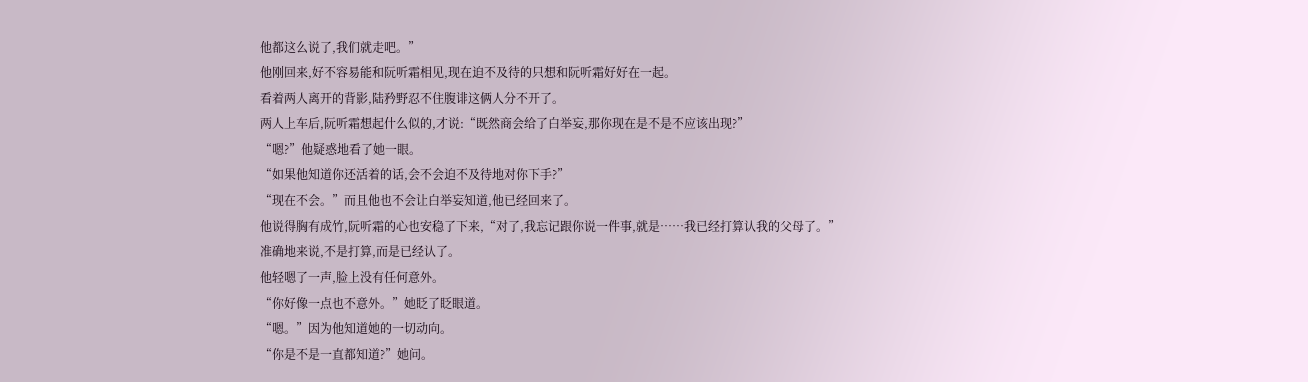他都这么说了,我们就走吧。”
他刚回来,好不容易能和阮听霜相见,现在迫不及待的只想和阮听霜好好在一起。
看着两人离开的背影,陆矜野忍不住腹诽这俩人分不开了。
两人上车后,阮听霜想起什么似的,才说:“既然商会给了白举妄,那你现在是不是不应该出现?”
“嗯?”他疑惑地看了她一眼。
“如果他知道你还活着的话,会不会迫不及待地对你下手?”
“现在不会。”而且他也不会让白举妄知道,他已经回来了。
他说得胸有成竹,阮听霜的心也安稳了下来,“对了,我忘记跟你说一件事,就是……我已经打算认我的父母了。”
准确地来说,不是打算,而是已经认了。
他轻嗯了一声,脸上没有任何意外。
“你好像一点也不意外。”她眨了眨眼道。
“嗯。”因为他知道她的一切动向。
“你是不是一直都知道?”她问。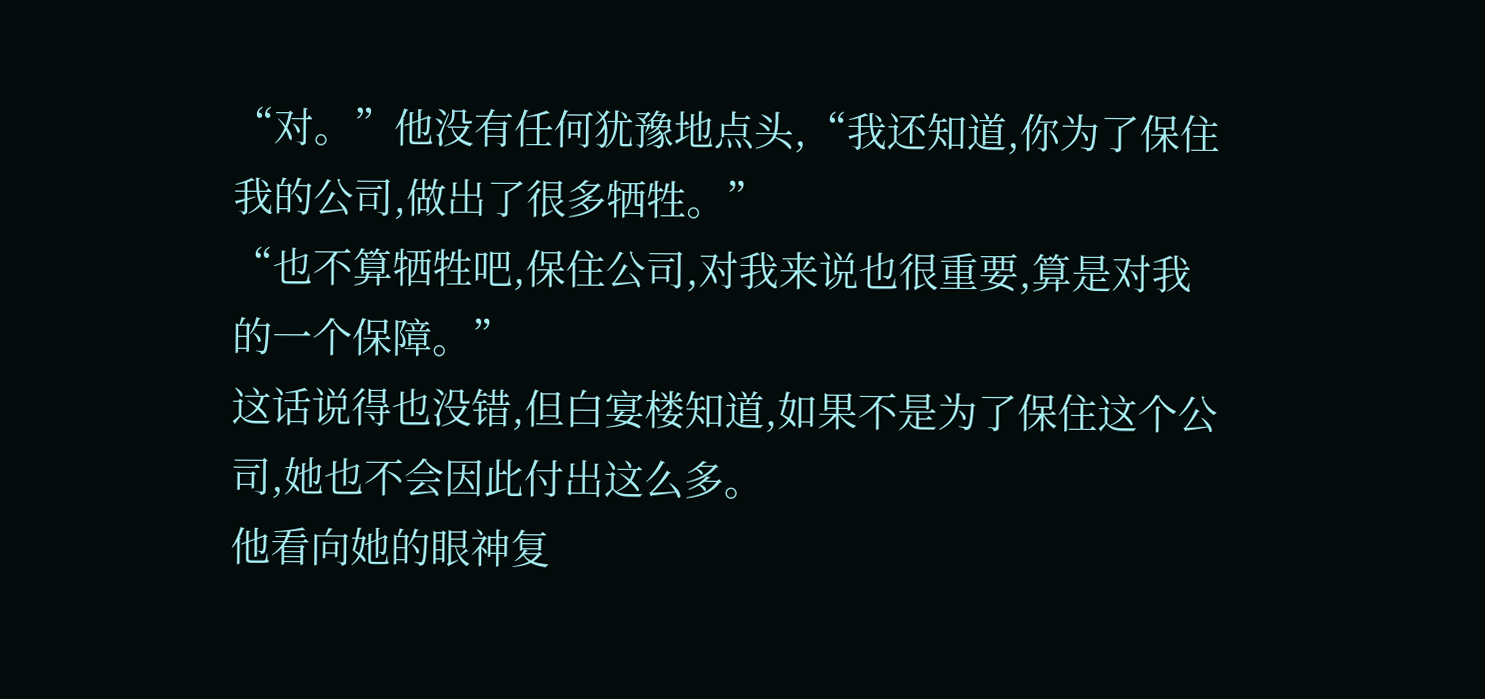“对。”他没有任何犹豫地点头,“我还知道,你为了保住我的公司,做出了很多牺牲。”
“也不算牺牲吧,保住公司,对我来说也很重要,算是对我的一个保障。”
这话说得也没错,但白宴楼知道,如果不是为了保住这个公司,她也不会因此付出这么多。
他看向她的眼神复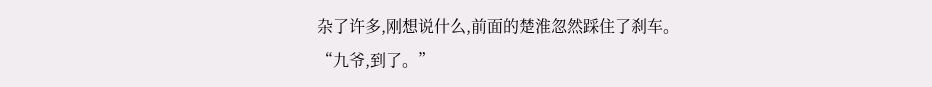杂了许多,刚想说什么,前面的楚淮忽然踩住了刹车。
“九爷,到了。”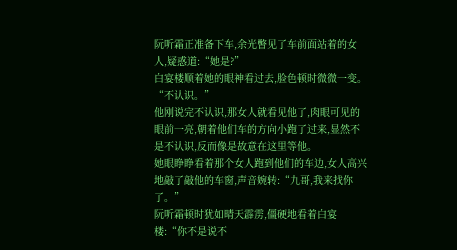阮听霜正准备下车,余光瞥见了车前面站着的女人,疑惑道:“她是?”
白宴楼顺着她的眼神看过去,脸色顿时微微一变。
“不认识。”
他刚说完不认识,那女人就看见他了,肉眼可见的眼前一亮,朝着他们车的方向小跑了过来,显然不是不认识,反而像是故意在这里等他。
她眼睁睁看着那个女人跑到他们的车边,女人高兴地敲了敲他的车窗,声音婉转:“九哥,我来找你了。”
阮听霜顿时犹如晴天霹雳,僵硬地看着白宴楼:“你不是说不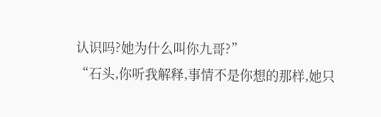认识吗?她为什么叫你九哥?”
“石头,你听我解释,事情不是你想的那样,她只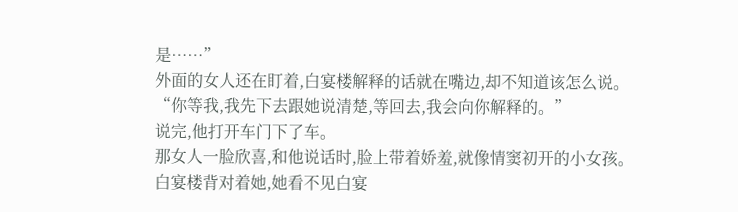是……”
外面的女人还在盯着,白宴楼解释的话就在嘴边,却不知道该怎么说。
“你等我,我先下去跟她说清楚,等回去,我会向你解释的。”
说完,他打开车门下了车。
那女人一脸欣喜,和他说话时,脸上带着娇羞,就像情窦初开的小女孩。
白宴楼背对着她,她看不见白宴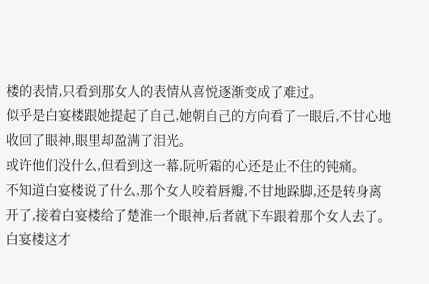楼的表情,只看到那女人的表情从喜悦逐渐变成了难过。
似乎是白宴楼跟她提起了自己,她朝自己的方向看了一眼后,不甘心地收回了眼神,眼里却盈满了泪光。
或许他们没什么,但看到这一幕,阮听霜的心还是止不住的钝痛。
不知道白宴楼说了什么,那个女人咬着唇瓣,不甘地跺脚,还是转身离开了,接着白宴楼给了楚淮一个眼神,后者就下车跟着那个女人去了。
白宴楼这才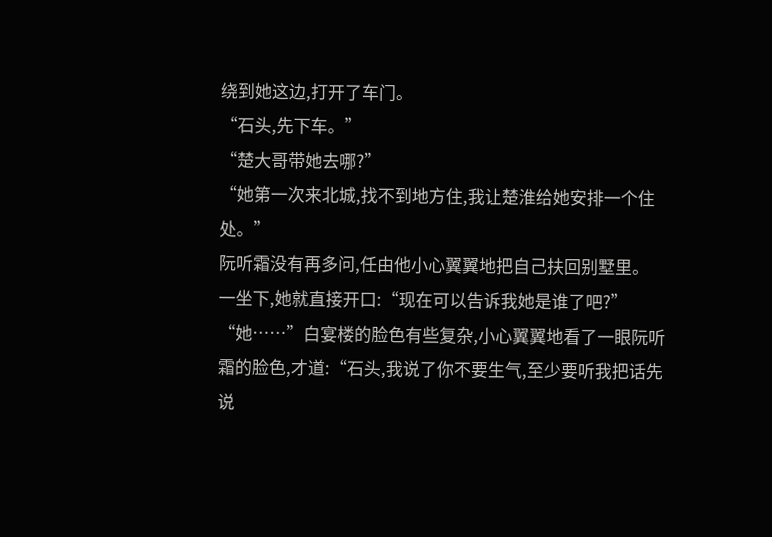绕到她这边,打开了车门。
“石头,先下车。”
“楚大哥带她去哪?”
“她第一次来北城,找不到地方住,我让楚淮给她安排一个住处。”
阮听霜没有再多问,任由他小心翼翼地把自己扶回别墅里。
一坐下,她就直接开口:“现在可以告诉我她是谁了吧?”
“她……”白宴楼的脸色有些复杂,小心翼翼地看了一眼阮听霜的脸色,才道:“石头,我说了你不要生气,至少要听我把话先说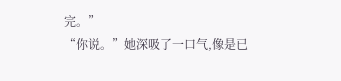完。”
“你说。”她深吸了一口气,像是已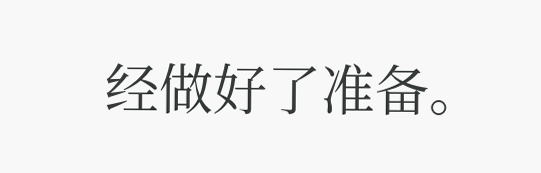经做好了准备。